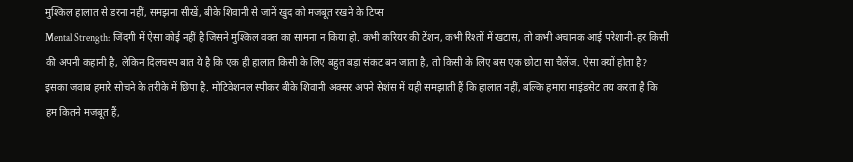मुश्किल हालात से डरना नहीं, समझना सीखें, बीके शिवानी से जानें खुद को मजबूत रखने के टिप्स
Mental Strength: जिंदगी में ऐसा कोई नहीं है जिसने मुश्किल वक्त का सामना न किया हो. कभी करियर की टेंशन, कभी रिश्तों में खटास, तो कभी अचानक आई परेशानी-हर किसी की अपनी कहानी है, लेकिन दिलचस्प बात ये है कि एक ही हालात किसी के लिए बहुत बड़ा संकट बन जाता है, तो किसी के लिए बस एक छोटा सा चैलेंज. ऐसा क्यों होता है? इसका जवाब हमारे सोचने के तरीके में छिपा है. मोटिवेशनल स्पीकर बीके शिवानी अक्सर अपने सेशंस में यही समझाती हैं कि हालात नहीं, बल्कि हमारा माइंडसेट तय करता है कि हम कितने मजबूत हैं,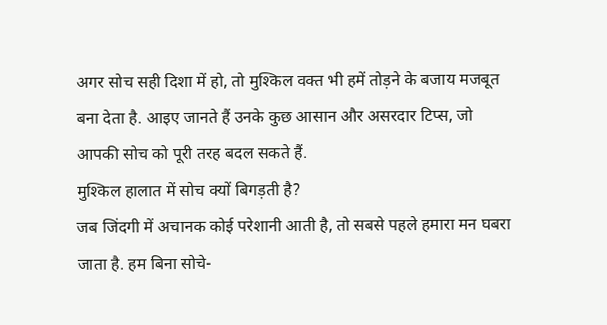अगर सोच सही दिशा में हो, तो मुश्किल वक्त भी हमें तोड़ने के बजाय मजबूत बना देता है. आइए जानते हैं उनके कुछ आसान और असरदार टिप्स, जो आपकी सोच को पूरी तरह बदल सकते हैं.
मुश्किल हालात में सोच क्यों बिगड़ती है?
जब जिंदगी में अचानक कोई परेशानी आती है, तो सबसे पहले हमारा मन घबरा जाता है. हम बिना सोचे-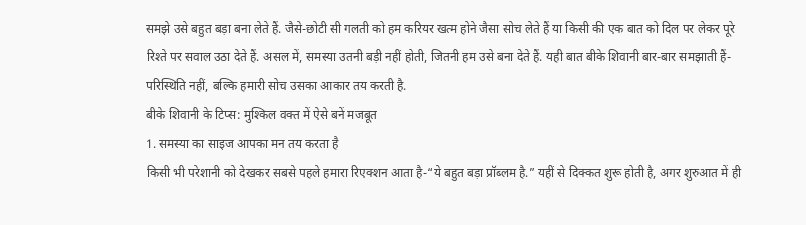समझे उसे बहुत बड़ा बना लेते हैं. जैसे-छोटी सी गलती को हम करियर खत्म होने जैसा सोच लेते हैं या किसी की एक बात को दिल पर लेकर पूरे रिश्ते पर सवाल उठा देते हैं. असल में, समस्या उतनी बड़ी नहीं होती, जितनी हम उसे बना देते हैं. यही बात बीके शिवानी बार-बार समझाती हैं-परिस्थिति नहीं, बल्कि हमारी सोच उसका आकार तय करती है.
बीके शिवानी के टिप्स: मुश्किल वक्त में ऐसे बनें मजबूत
1. समस्या का साइज आपका मन तय करता है
किसी भी परेशानी को देखकर सबसे पहले हमारा रिएक्शन आता है-“ये बहुत बड़ा प्रॉब्लम है.” यहीं से दिक्कत शुरू होती है, अगर शुरुआत में ही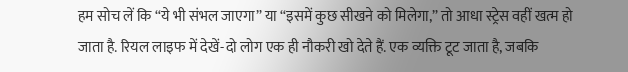हम सोच लें कि “ये भी संभल जाएगा” या “इसमें कुछ सीखने को मिलेगा,” तो आधा स्ट्रेस वहीं खत्म हो जाता है. रियल लाइफ में देखें-दो लोग एक ही नौकरी खो देते हैं. एक व्यक्ति टूट जाता है, जबकि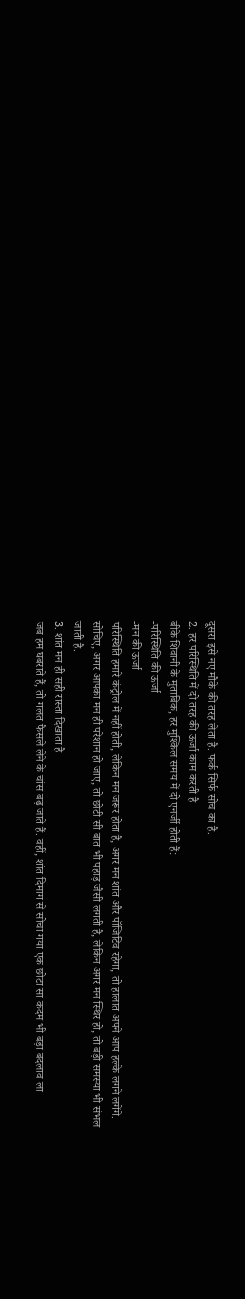दूसरा इसे नए मौके की तरह लेता है. फर्क सिर्फ सोच का है.
2. हर परिस्थिति में दो तरह की ऊर्जा काम करती है
बीके शिवानी के मुताबिक, हर मुश्किल समय में दो एनर्जी होती हैं:
-परिस्थिति की ऊर्जा
-मन की ऊर्जा
परिस्थिति हमारे कंट्रोल में नहीं होती, लेकिन मन जरूर होता है, अगर मन शांत और पॉजिटिव रहेगा, तो हालात अपने आप हल्के लगने लगेंगे. सोचिए, अगर आपका मन ही परेशान हो जाए, तो छोटी सी बात भी पहाड़ जैसी लगती है, लेकिन अगर मन स्थिर हो, तो बड़ी समस्या भी संभल जाती है.
3. शांत मन ही सही रास्ता दिखाता है
जब हम घबराते हैं, तो गलत फैसले लेने के चांस बढ़ जाते हैं. वहीं, शांत दिमाग से सोचा गया एक छोटा सा कदम भी बड़ा बदलाव ला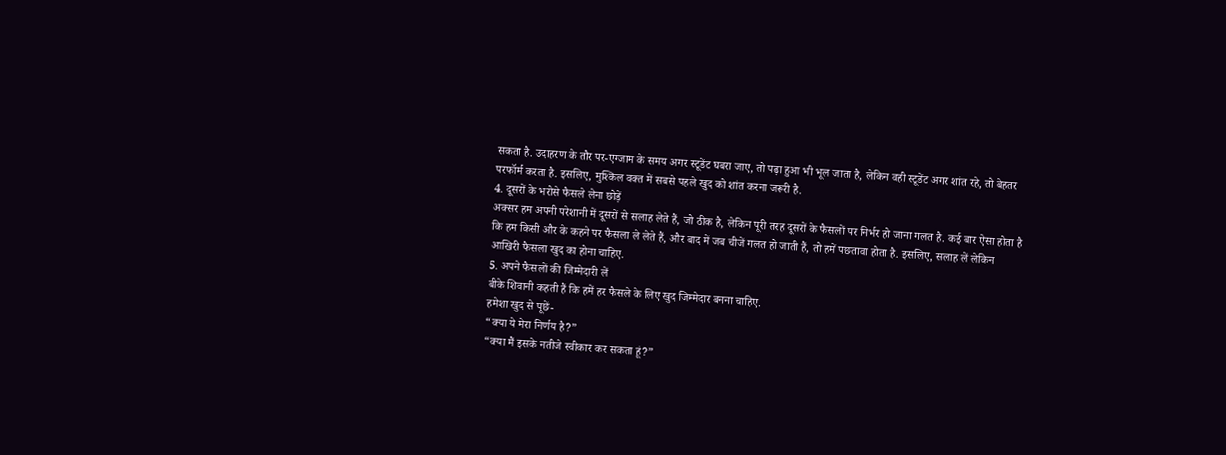सकता है. उदाहरण के तौर पर-एग्जाम के समय अगर स्टूडेंट घबरा जाए, तो पढ़ा हुआ भी भूल जाता है, लेकिन वही स्टूडेंट अगर शांत रहे, तो बेहतर परफॉर्म करता है. इसलिए, मुश्किल वक्त में सबसे पहले खुद को शांत करना जरूरी है.
4. दूसरों के भरोसे फैसले लेना छोड़ें
अक्सर हम अपनी परेशानी में दूसरों से सलाह लेते हैं, जो ठीक है, लेकिन पूरी तरह दूसरों के फैसलों पर निर्भर हो जाना गलत है. कई बार ऐसा होता है कि हम किसी और के कहने पर फैसला ले लेते हैं, और बाद में जब चीजें गलत हो जाती हैं, तो हमें पछतावा होता है. इसलिए, सलाह लें लेकिन आखिरी फैसला खुद का होना चाहिए.
5. अपने फैसलों की जिम्मेदारी लें
बीके शिवानी कहती हैं कि हमें हर फैसले के लिए खुद जिम्मेदार बनना चाहिए.
हमेशा खुद से पूछें-
“क्या ये मेरा निर्णय है?”
“क्या मैं इसके नतीजे स्वीकार कर सकता हूं?”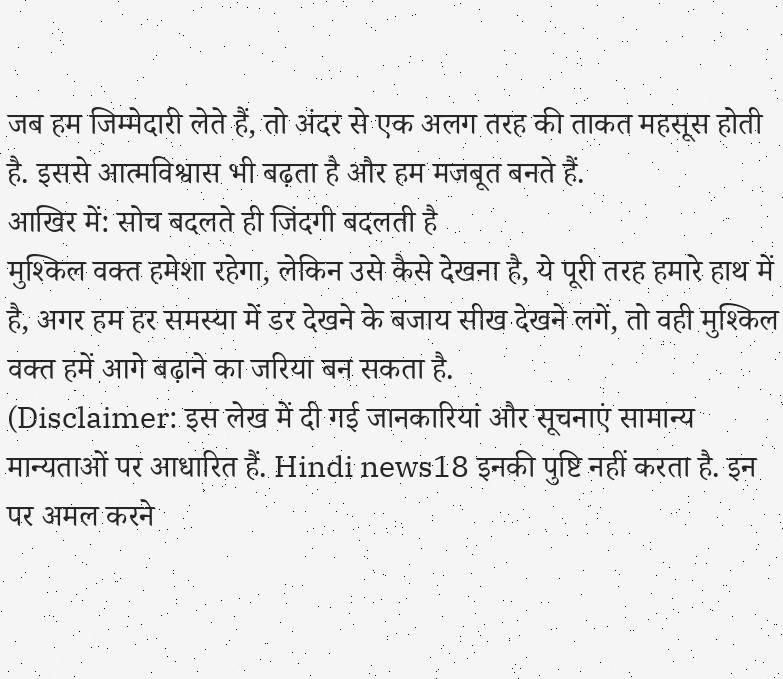जब हम जिम्मेदारी लेते हैं, तो अंदर से एक अलग तरह की ताकत महसूस होती है. इससे आत्मविश्वास भी बढ़ता है और हम मजबूत बनते हैं.
आखिर में: सोच बदलते ही जिंदगी बदलती है
मुश्किल वक्त हमेशा रहेगा, लेकिन उसे कैसे देखना है, ये पूरी तरह हमारे हाथ में है, अगर हम हर समस्या में डर देखने के बजाय सीख देखने लगें, तो वही मुश्किल वक्त हमें आगे बढ़ाने का जरिया बन सकता है.
(Disclaimer: इस लेख में दी गई जानकारियां और सूचनाएं सामान्य मान्यताओं पर आधारित हैं. Hindi news18 इनकी पुष्टि नहीं करता है. इन पर अमल करने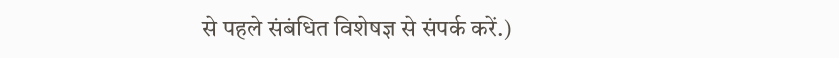से पहले संबंधित विशेषज्ञ से संपर्क करें.)